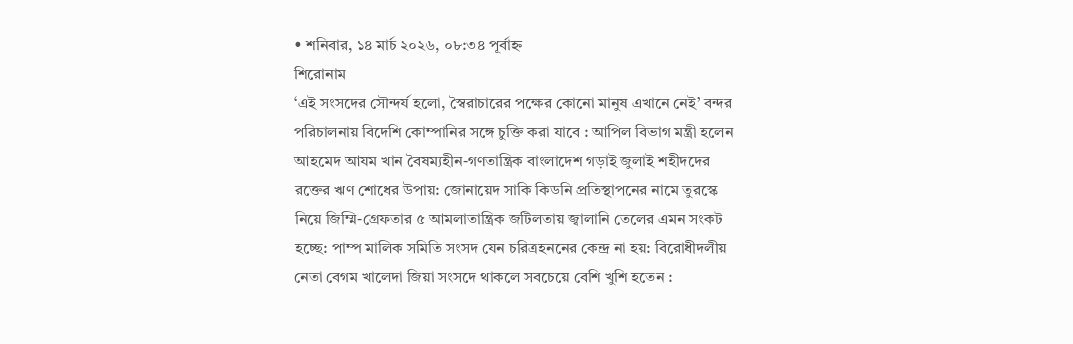• শনিবার, ১৪ মার্চ ২০২৬, ০৮:৩৪ পূর্বাহ্ন
শিরোনাম
‘এই সংসদের সৌন্দর্য হলো, স্বৈরাচারের পক্ষের কোনো মানুষ এখানে নেই’ বন্দর পরিচালনায় বিদেশি কোম্পানির সঙ্গে চুক্তি করা যাবে : আপিল বিভাগ মন্ত্রী হলেন আহমেদ আযম খান বৈষম্যহীন-গণতান্ত্রিক বাংলাদেশ গড়াই জুলাই শহীদদের রক্তের ঋণ শোধের উপায়: জোনায়েদ সাকি কিডনি প্রতিস্থাপনের নামে তুরস্কে নিয়ে জিম্মি-গ্রেফতার ৫ আমলাতান্ত্রিক জটিলতায় জ্বালানি তেলের এমন সংকট হচ্ছে: পাম্প মালিক সমিতি সংসদ যেন চরিত্রহননের কেন্দ্র না হয়: বিরোধীদলীয় নেতা বেগম খালেদা জিয়া সংসদে থাকলে সবচেয়ে বেশি খুশি হতেন :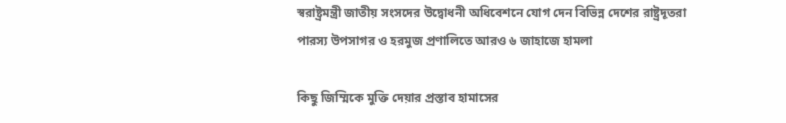স্বরাষ্ট্রমন্ত্রী জাতীয় সংসদের উদ্বোধনী অধিবেশনে যোগ দেন বিভিন্ন দেশের রাষ্ট্রদূতরা পারস্য উপসাগর ও হরমুজ প্রণালিতে আরও ৬ জাহাজে হামলা

কিছু জিম্মিকে মুক্তি দেয়ার প্রস্তাব হামাসের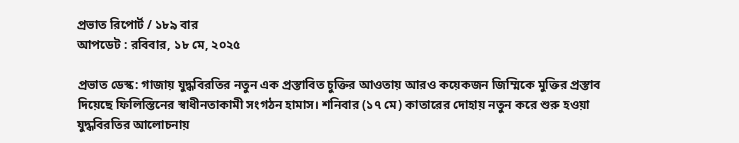প্রভাত রিপোর্ট / ১৮৯ বার
আপডেট : রবিবার, ১৮ মে, ২০২৫

প্রভাত ডেস্ক: গাজায় যুদ্ধবিরতির নতুন এক প্রস্তাবিত চুক্তির আওতায় আরও কয়েকজন জিম্মিকে মুক্তির প্রস্তাব দিয়েছে ফিলিস্তিনের স্বাধীনতাকামী সংগঠন হামাস। শনিবার (১৭ মে) কাতারের দোহায় নতুন করে শুরু হওয়া যুদ্ধবিরতির আলোচনায়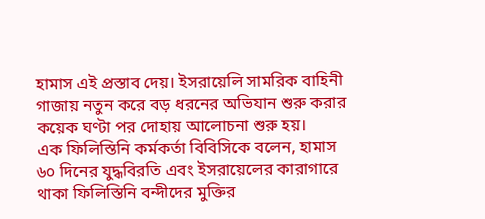হামাস এই প্রস্তাব দেয়। ইসরায়েলি সামরিক বাহিনী গাজায় নতুন করে বড় ধরনের অভিযান শুরু করার কয়েক ঘণ্টা পর দোহায় আলোচনা শুরু হয়।
এক ফিলিস্তিনি কর্মকর্তা বিবিসিকে বলেন, হামাস ৬০ দিনের যুদ্ধবিরতি এবং ইসরায়েলের কারাগারে থাকা ফিলিস্তিনি বন্দীদের মুক্তির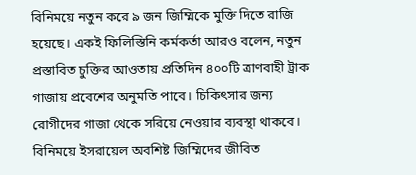বিনিময়ে নতুন করে ৯ জন জিম্মিকে মুক্তি দিতে রাজি হয়েছে। একই ফিলিস্তিনি কর্মকর্তা আরও বলেন, নতুন প্রস্তাবিত চুক্তির আওতায় প্রতিদিন ৪০০টি ত্রাণবাহী ট্রাক গাজায় প্রবেশের অনুমতি পাবে। চিকিৎসার জন্য রোগীদের গাজা থেকে সরিয়ে নেওয়ার ব্যবস্থা থাকবে। বিনিময়ে ইসরায়েল অবশিষ্ট জিম্মিদের জীবিত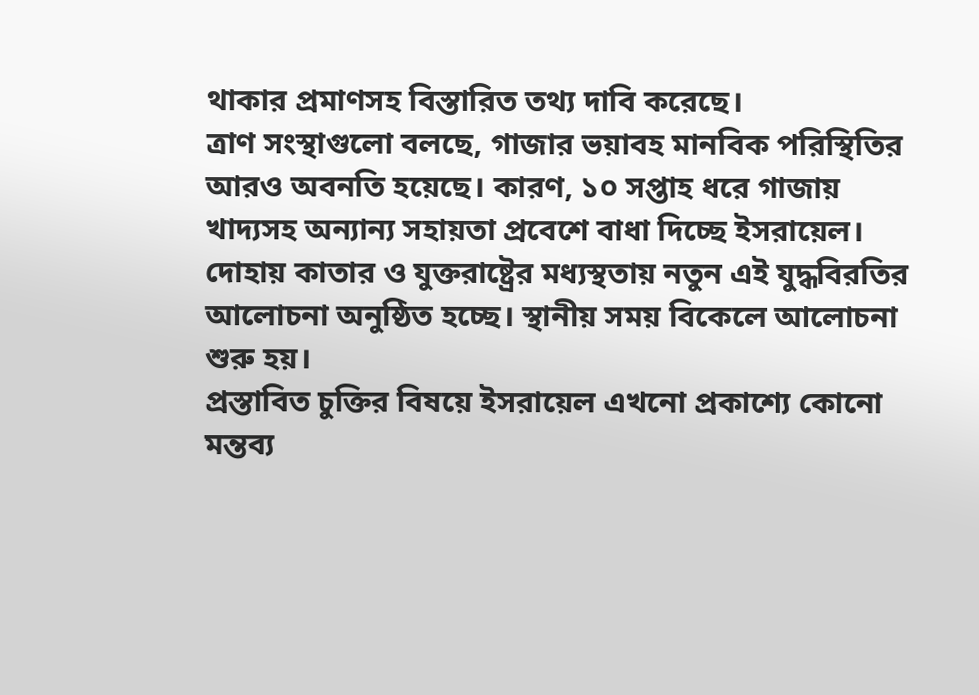থাকার প্রমাণসহ বিস্তারিত তথ্য দাবি করেছে।
ত্রাণ সংস্থাগুলো বলছে, গাজার ভয়াবহ মানবিক পরিস্থিতির আরও অবনতি হয়েছে। কারণ, ১০ সপ্তাহ ধরে গাজায় খাদ্যসহ অন্যান্য সহায়তা প্রবেশে বাধা দিচ্ছে ইসরায়েল। দোহায় কাতার ও যুক্তরাষ্ট্রের মধ্যস্থতায় নতুন এই যুদ্ধবিরতির আলোচনা অনুষ্ঠিত হচ্ছে। স্থানীয় সময় বিকেলে আলোচনা শুরু হয়।
প্রস্তাবিত চুক্তির বিষয়ে ইসরায়েল এখনো প্রকাশ্যে কোনো মন্তব্য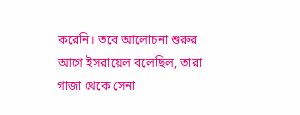করেনি। তবে আলোচনা শুরুর আগে ইসরায়েল বলেছিল, তারা গাজা থেকে সেনা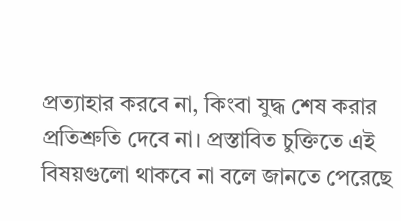প্রত্যাহার করবে না, কিংবা যুদ্ধ শেষ করার প্রতিশ্রুতি দেবে না। প্রস্তাবিত চুক্তিতে এই বিষয়গুলো থাকবে না বলে জানতে পেরেছে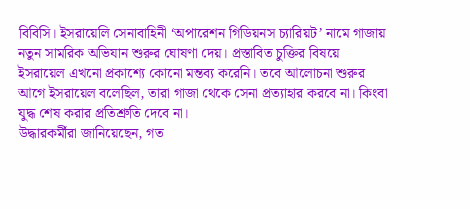বিবিসি। ইসরায়েলি সেনাবাহিনী ‘অপারেশন গিডিয়নস চ্যারিয়ট’ নামে গাজায় নতুন সামরিক অভিযান শুরুর ঘোষণা দেয়। প্রস্তাবিত চুক্তির বিষয়ে ইসরায়েল এখনো প্রকাশ্যে কোনো মন্তব্য করেনি। তবে আলোচনা শুরুর আগে ইসরায়েল বলেছিল, তারা গাজা থেকে সেনা প্রত্যাহার করবে না। কিংবা যুদ্ধ শেষ করার প্রতিশ্রুতি দেবে না।
উদ্ধারকর্মীরা জানিয়েছেন, গত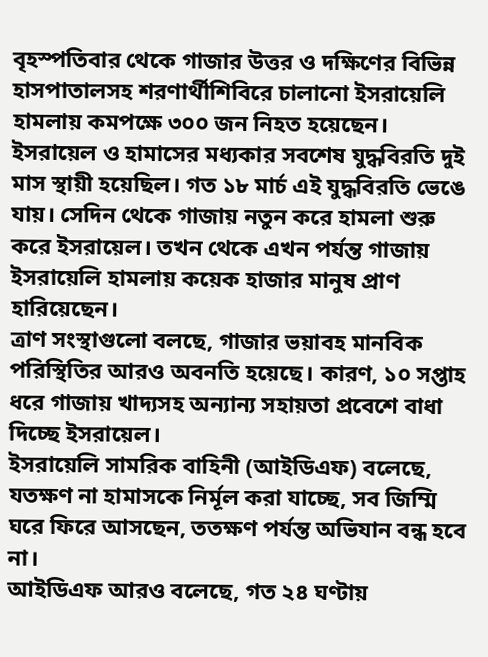বৃহস্পতিবার থেকে গাজার উত্তর ও দক্ষিণের বিভিন্ন হাসপাতালসহ শরণার্থীশিবিরে চালানো ইসরায়েলি হামলায় কমপক্ষে ৩০০ জন নিহত হয়েছেন।
ইসরায়েল ও হামাসের মধ্যকার সবশেষ যুদ্ধবিরতি দুই মাস স্থায়ী হয়েছিল। গত ১৮ মার্চ এই যুদ্ধবিরতি ভেঙে যায়। সেদিন থেকে গাজায় নতুন করে হামলা শুরু করে ইসরায়েল। তখন থেকে এখন পর্যন্ত গাজায় ইসরায়েলি হামলায় কয়েক হাজার মানুষ প্রাণ হারিয়েছেন।
ত্রাণ সংস্থাগুলো বলছে, গাজার ভয়াবহ মানবিক পরিস্থিতির আরও অবনতি হয়েছে। কারণ, ১০ সপ্তাহ ধরে গাজায় খাদ্যসহ অন্যান্য সহায়তা প্রবেশে বাধা দিচ্ছে ইসরায়েল।
ইসরায়েলি সামরিক বাহিনী (আইডিএফ) বলেছে, যতক্ষণ না হামাসকে নির্মূল করা যাচ্ছে, সব জিম্মি ঘরে ফিরে আসছেন, ততক্ষণ পর্যন্ত অভিযান বন্ধ হবে না।
আইডিএফ আরও বলেছে, গত ২৪ ঘণ্টায়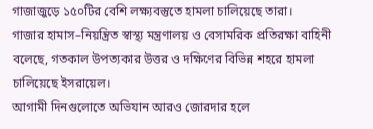গাজাজুড়ে ১৫০টির বেশি লক্ষ্যবস্তুতে হামলা চালিয়েছে তারা।
গাজার হামাস–নিয়ন্ত্রিত স্বাস্থ্য মন্ত্রণালয় ও বেসামরিক প্রতিরক্ষা বাহিনী বলেছে, গতকাল উপত্যকার উত্তর ও দক্ষিণের বিভিন্ন শহরে হামলা চালিয়েছে ইসরায়েল।
আগামী দিনগুলোতে অভিযান আরও জোরদার হলে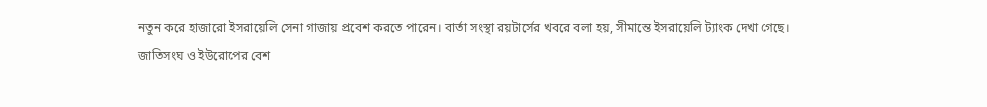নতুন করে হাজারো ইসরায়েলি সেনা গাজায় প্রবেশ করতে পারেন। বার্তা সংস্থা রয়টার্সের খবরে বলা হয়, সীমান্তে ইসরায়েলি ট্যাংক দেখা গেছে।
জাতিসংঘ ও ইউরোপের বেশ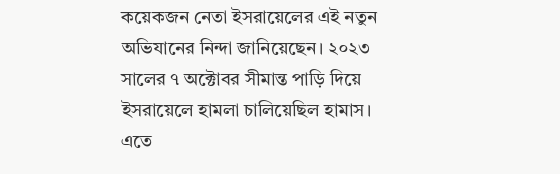কয়েকজন নেতা ইসরায়েলের এই নতুন অভিযানের নিন্দা জানিয়েছেন। ২০২৩ সালের ৭ অক্টোবর সীমান্ত পাড়ি দিয়ে ইসরায়েলে হামলা চালিয়েছিল হামাস। এতে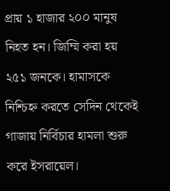প্রায় ১ হাজার ২০০ মানুষ নিহত হন। জিম্মি করা হয় ২৫১ জনকে। হামাসকে নিশ্চিহ্ন করতে সেদিন থেকেই গাজায় নির্বিচার হামলা শুরু করে ইসরায়েল।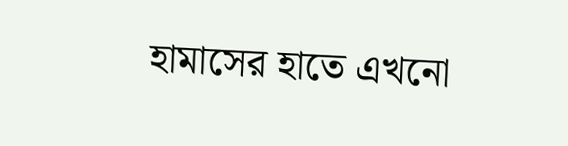হামাসের হাতে এখনো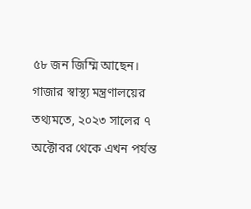৫৮ জন জিম্মি আছেন।
গাজার স্বাস্থ্য মন্ত্রণালয়ের তথ্যমতে, ২০২৩ সালের ৭ অক্টোবর থেকে এখন পর্যন্ত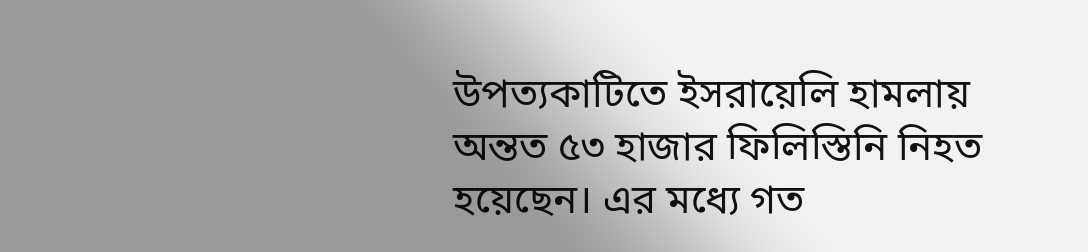উপত্যকাটিতে ইসরায়েলি হামলায় অন্তত ৫৩ হাজার ফিলিস্তিনি নিহত হয়েছেন। এর মধ্যে গত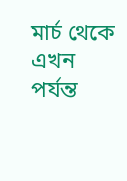মার্চ থেকে এখন পর্যন্ত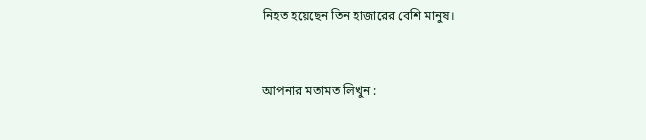নিহত হয়েছেন তিন হাজারের বেশি মানুষ।


আপনার মতামত লিখুন :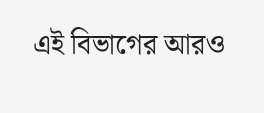এই বিভাগের আরও